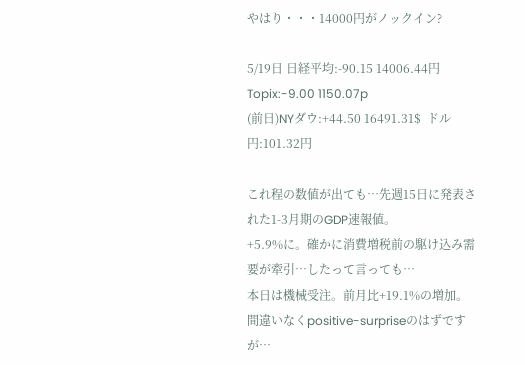やはり・・・14000円がノックイン?

5/19日 日経平均:-90.15 14006.44円 Topix:-9.00 1150.07p
(前日)NYダウ:+44.50 16491.31$  ドル円:101.32円

これ程の数値が出ても…先週15日に発表された1-3月期のGDP速報値。
+5.9%に。確かに消費増税前の駆け込み需要が牽引…したって言っても…
本日は機械受注。前月比+19.1%の増加。間違いなくpositive-surpriseのはずですが…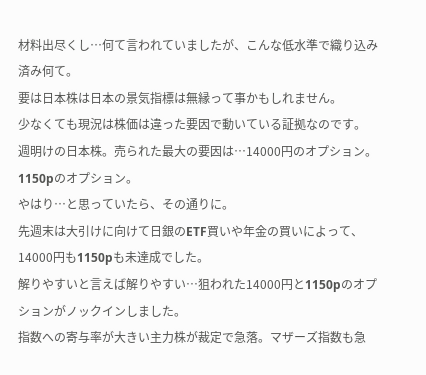材料出尽くし…何て言われていましたが、こんな低水準で織り込み済み何て。
要は日本株は日本の景気指標は無縁って事かもしれません。
少なくても現況は株価は違った要因で動いている証拠なのです。
週明けの日本株。売られた最大の要因は…14000円のオプション。1150pのオプション。
やはり…と思っていたら、その通りに。
先週末は大引けに向けて日銀のETF買いや年金の買いによって、14000円も1150pも未達成でした。
解りやすいと言えば解りやすい…狙われた14000円と1150pのオプションがノックインしました。
指数への寄与率が大きい主力株が裁定で急落。マザーズ指数も急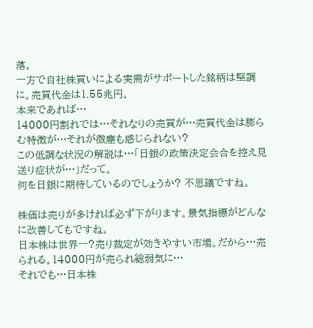落。
一方で自社株買いによる実需がサポートした銘柄は堅調に。売買代金は1.55兆円。
本来であれば…
14000円割れでは…それなりの売買が…売買代金は膨らむ特徴が…それが微塵も感じられない?
この低調な状況の解説は…「日銀の政策決定会合を控え見送り症状が…」だって。
何を日銀に期待しているのでしょうか? 不思議ですね。

株価は売りが多ければ必ず下がります。景気指標がどんなに改善してもですね。
日本株は世界一?売り裁定が効きやすい市場。だから…売られる。14000円が売られ総弱気に…
それでも…日本株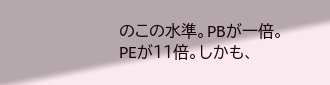のこの水準。PBが一倍。PEが11倍。しかも、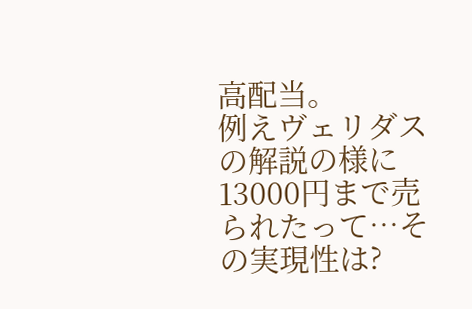高配当。
例えヴェリダスの解説の様に13000円まで売られたって…その実現性は?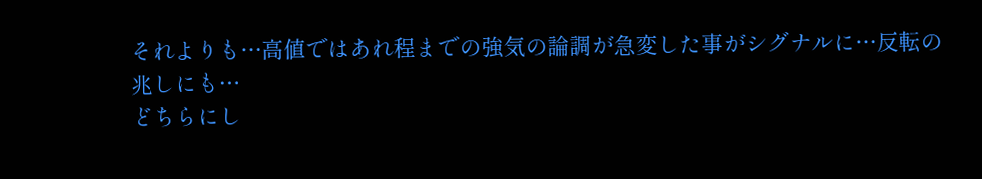それよりも…高値ではあれ程までの強気の論調が急変した事がシグナルに…反転の兆しにも…
どちらにし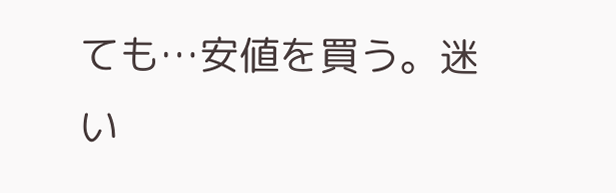ても…安値を買う。迷い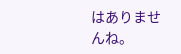はありませんね。